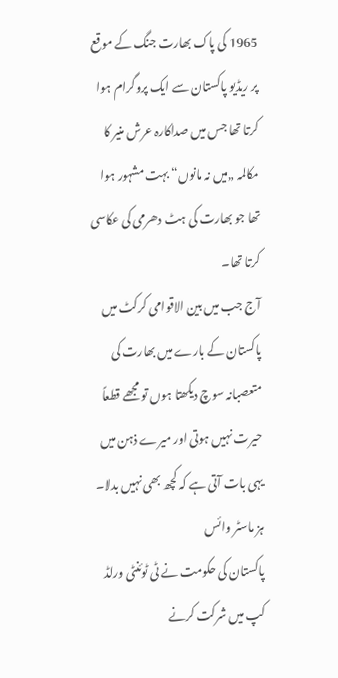1965 کی پاک بھارت جنگ کے موقع پر ریڈیو پاکستان سے ایک پروگرام ہوا کرتا تھا جس میں صداکارہ عرش منیر کا مکالمہ „میں نہ مانوں“ بہت مشہور ہوا تھا جو بھارت کی ہٹ دھرمی کی عکاسی کرتا تھا۔
آج جب میں بین الاقوامی کرکٹ میں پاکستان کے بارے میں بھارت کی متعصبانہ سوچ دیکھتا ہوں تو مجھے قطعاً حیرت نہیں ہوتی اور میرے ذہن میں یہی بات آتی ہے کہ کچھ بھی نہیں بدلا۔
ہز ماسٹر وائس
پاکستان کی حکومت نے ٹی ٹوئنٹی ورلڈ کپ میں شرکت کرنے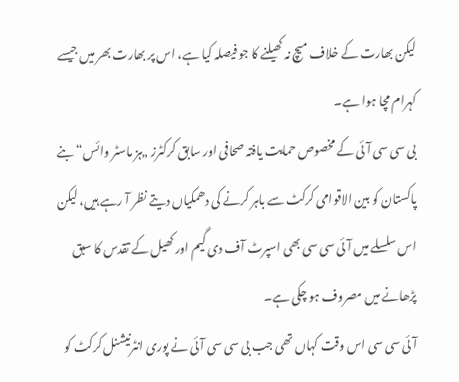لیکن بھارت کے خلاف میچ نہ کھیلنے کا جو فیصلہ کیا ہے، اس پر بھارت بھر میں جیسے کہرام مچا ہوا ہے۔
بی سی سی آئی کے مخصوص حمایت یافتہ صحافی اور سابق کرکٹرز „ہز ماسٹر وائس“ بنے پاکستان کو بین الاقوامی کرکٹ سے باہر کرنے کی دھمکیاں دیتے نظر آ رہے ہیں، لیکن اس سلسلے میں آئی سی سی بھی اسپرٹ آف دی گیم اور کھیل کے تقدس کا سبق پڑھانے میں مصروف ہو چکی ہے۔
آئی سی سی اس وقت کہاں تھی جب بی سی سی آئی نے پوری انٹرنیشنل کرکٹ کو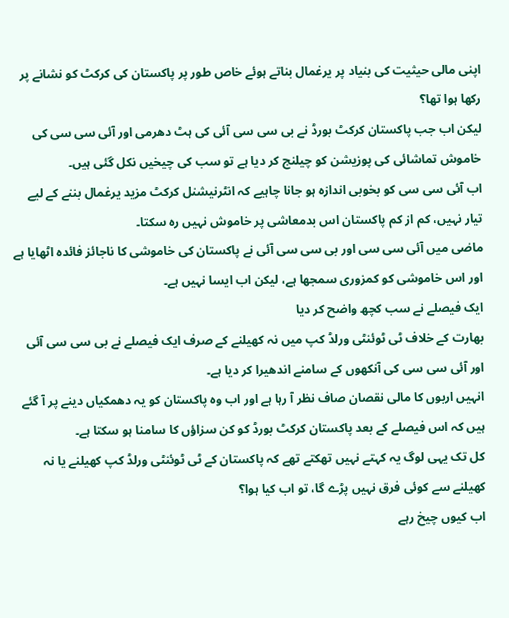اپنی مالی حیثیت کی بنیاد پر یرغمال بناتے ہوئے خاص طور پر پاکستان کی کرکٹ کو نشانے پر رکھا ہوا تھا؟
لیکن اب جب پاکستان کرکٹ بورڈ نے بی سی سی آئی کی ہٹ دھرمی اور آئی سی سی کی خاموش تماشائی کی پوزیشن کو چیلنج کر دیا ہے تو سب کی چیخیں نکل گئی ہیں۔
اب آئی سی سی کو بخوبی اندازہ ہو جانا چاہیے کہ انٹرنیشنل کرکٹ مزید یرغمال بننے کے لیے تیار نہیں، کم از کم پاکستان اس بدمعاشی پر خاموش نہیں رہ سکتا۔
ماضی میں آئی سی سی اور بی سی سی آئی نے پاکستان کی خاموشی کا ناجائز فائدہ اٹھایا ہے اور اس خاموشی کو کمزوری سمجھا ہے، لیکن اب ایسا نہیں ہے۔
ایک فیصلے نے سب کچھ واضح کر دیا
بھارت کے خلاف ٹی ٹوئنٹی ورلڈ کپ میں نہ کھیلنے کے صرف ایک فیصلے نے بی سی سی آئی اور آئی سی سی کی آنکھوں کے سامنے اندھیرا کر دیا ہے۔
انہیں اربوں کا مالی نقصان صاف نظر آ رہا ہے اور اب وہ پاکستان کو یہ دھمکیاں دینے پر آ گئے ہیں کہ اس فیصلے کے بعد پاکستان کرکٹ بورڈ کو کن سزاؤں کا سامنا ہو سکتا ہے۔
کل تک یہی لوگ یہ کہتے نہیں تھکتے تھے کہ پاکستان کے ٹی ٹوئنٹی ورلڈ کپ کھیلنے یا نہ کھیلنے سے کوئی فرق نہیں پڑے گا، تو اب کیا ہوا؟
اب کیوں چیخ رہے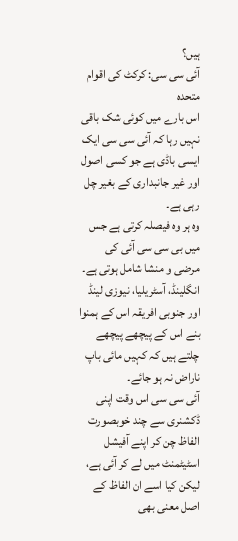ہیں؟
آئی سی سی: کرکٹ کی اقوام متحدہ
اس بارے میں کوئی شک باقی نہیں رہا کہ آئی سی سی ایک ایسی باڈی ہے جو کسی اصول اور غیر جانبداری کے بغیر چل رہی ہے۔
وہ ہر وہ فیصلہ کرتی ہے جس میں بی سی سی آئی کی مرضی و منشا شامل ہوتی ہے۔
انگلینڈ، آسٹریلیا، نیوزی لینڈ اور جنوبی افریقہ اس کے ہمنوا بنے اس کے پیچھے پیچھے چلتے ہیں کہ کہیں مائی باپ ناراض نہ ہو جائے۔
آئی سی سی اس وقت اپنی ڈکشنری سے چند خوبصورت الفاظ چن کر اپنے آفیشل اسٹیٹمنٹ میں لے کر آئی ہے، لیکن کیا اسے ان الفاظ کے اصل معنی بھی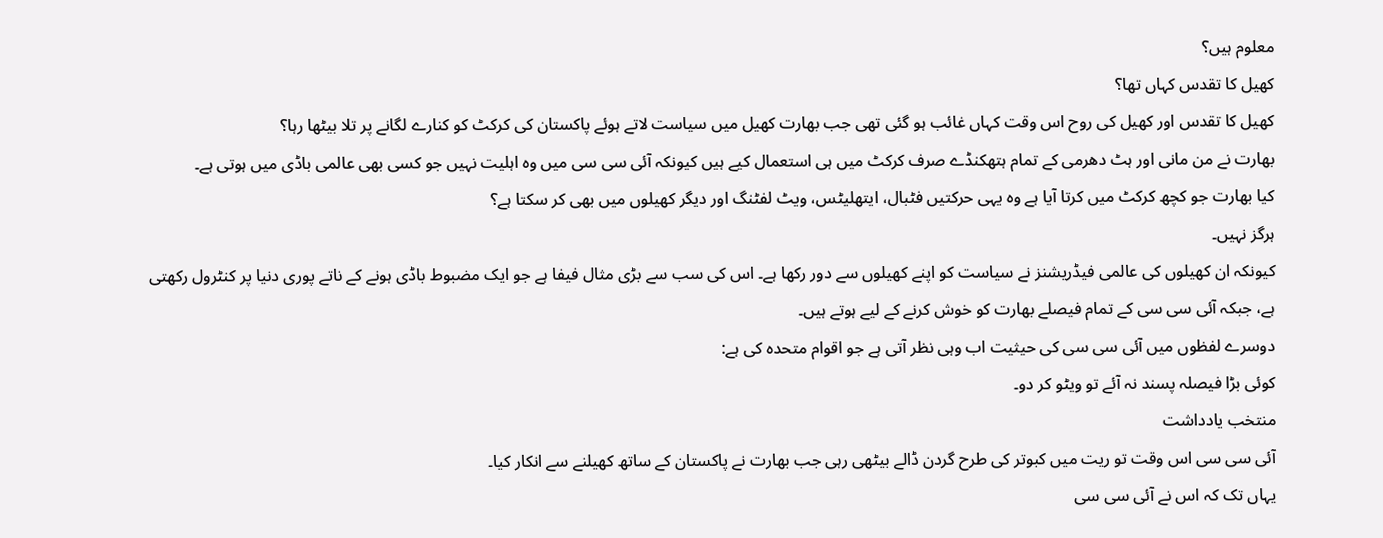معلوم ہیں؟
کھیل کا تقدس کہاں تھا؟
کھیل کا تقدس اور کھیل کی روح اس وقت کہاں غائب ہو گئی تھی جب بھارت کھیل میں سیاست لاتے ہوئے پاکستان کی کرکٹ کو کنارے لگانے پر تلا بیٹھا رہا؟
بھارت نے من مانی اور ہٹ دھرمی کے تمام ہتھکنڈے صرف کرکٹ میں ہی استعمال کیے ہیں کیونکہ آئی سی سی میں وہ اہلیت نہیں جو کسی بھی عالمی باڈی میں ہوتی ہے۔
کیا بھارت جو کچھ کرکٹ میں کرتا آیا ہے وہ یہی حرکتیں فٹبال، ایتھلیٹس، ویٹ لفٹنگ اور دیگر کھیلوں میں بھی کر سکتا ہے؟
ہرگز نہیں۔
کیونکہ ان کھیلوں کی عالمی فیڈریشنز نے سیاست کو اپنے کھیلوں سے دور رکھا ہے۔ اس کی سب سے بڑی مثال فیفا ہے جو ایک مضبوط باڈی ہونے کے ناتے پوری دنیا پر کنٹرول رکھتی ہے، جبکہ آئی سی سی کے تمام فیصلے بھارت کو خوش کرنے کے لیے ہوتے ہیں۔
دوسرے لفظوں میں آئی سی سی کی حیثیت اب وہی نظر آتی ہے جو اقوام متحدہ کی ہے:
کوئی بڑا فیصلہ پسند نہ آئے تو ویٹو کر دو۔
منتخب یادداشت
آئی سی سی اس وقت تو ریت میں کبوتر کی طرح گردن ڈالے بیٹھی رہی جب بھارت نے پاکستان کے ساتھ کھیلنے سے انکار کیا۔
یہاں تک کہ اس نے آئی سی سی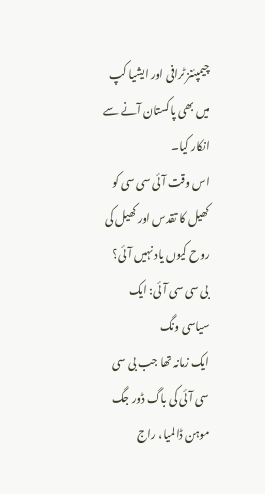چیمپئنز ٹرافی اور ایشیا کپ میں بھی پاکستان آنے سے انکار کیا۔
اس وقت آئی سی سی کو کھیل کا تقدس اور کھیل کی روح کیوں یاد نہیں آئی؟
بی سی سی آئی: ایک سیاسی ونگ
ایک زمانہ تھا جب بی سی سی آئی کی باگ ڈور جگ موہن ڈالمیا، راج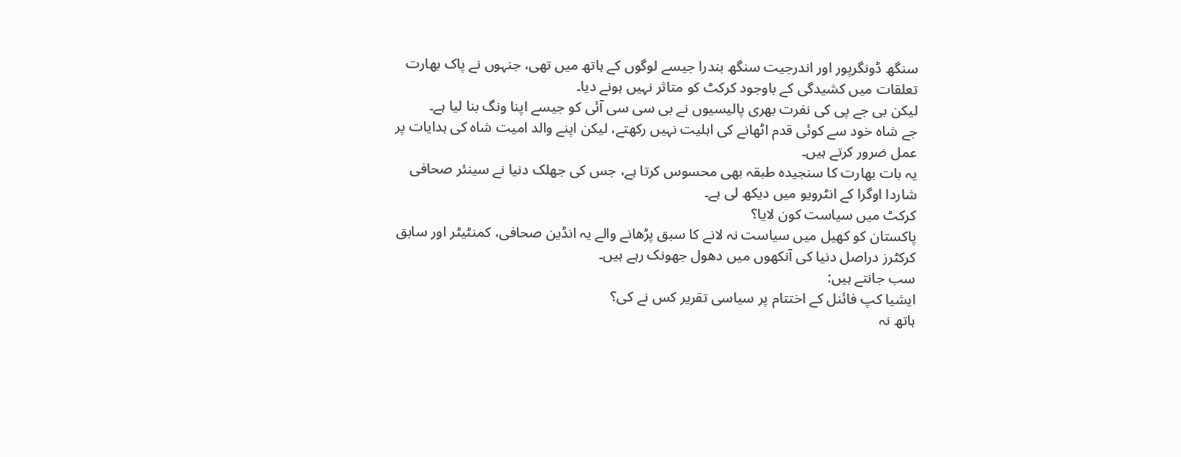سنگھ ڈونگرپور اور اندرجیت سنگھ بندرا جیسے لوگوں کے ہاتھ میں تھی، جنہوں نے پاک بھارت تعلقات میں کشیدگی کے باوجود کرکٹ کو متاثر نہیں ہونے دیا۔
لیکن بی جے پی کی نفرت بھری پالیسیوں نے بی سی سی آئی کو جیسے اپنا ونگ بنا لیا ہے۔
جے شاہ خود سے کوئی قدم اٹھانے کی اہلیت نہیں رکھتے، لیکن اپنے والد امیت شاہ کی ہدایات پر عمل ضرور کرتے ہیں۔
یہ بات بھارت کا سنجیدہ طبقہ بھی محسوس کرتا ہے، جس کی جھلک دنیا نے سینئر صحافی شاردا اوگرا کے انٹرویو میں دیکھ لی ہے۔
کرکٹ میں سیاست کون لایا؟
پاکستان کو کھیل میں سیاست نہ لانے کا سبق پڑھانے والے یہ انڈین صحافی، کمنٹیٹر اور سابق کرکٹرز دراصل دنیا کی آنکھوں میں دھول جھونک رہے ہیں۔
سب جانتے ہیں:
ایشیا کپ فائنل کے اختتام پر سیاسی تقریر کس نے کی؟
ہاتھ نہ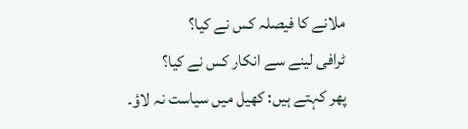ملانے کا فیصلہ کس نے کیا؟
ٹرافی لینے سے انکار کس نے کیا؟
پھر کہتے ہیں: کھیل میں سیاست نہ لاؤ۔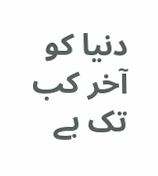دنیا کو آخر کب تک بے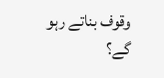وقوف بناتے رہو گے؟